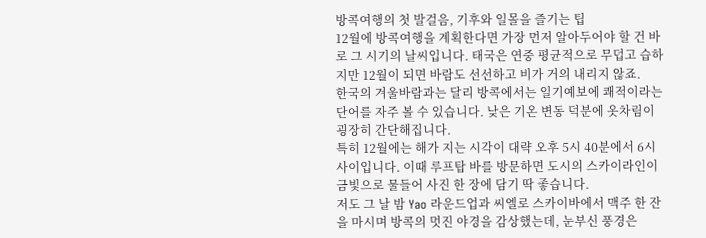방콕여행의 첫 발걸음, 기후와 일몰을 즐기는 팁
12월에 방콕여행을 계획한다면 가장 먼저 알아두어야 할 건 바로 그 시기의 날씨입니다. 태국은 연중 평균적으로 무덥고 습하지만 12월이 되면 바람도 선선하고 비가 거의 내리지 않죠.
한국의 겨울바람과는 달리 방콕에서는 일기예보에 쾌적이라는 단어를 자주 볼 수 있습니다. 낮은 기온 변동 덕분에 옷차림이 굉장히 간단해집니다.
특히 12월에는 해가 지는 시각이 대략 오후 5시 40분에서 6시 사이입니다. 이때 루프탑 바를 방문하면 도시의 스카이라인이 금빛으로 물들어 사진 한 장에 담기 딱 좋습니다.
저도 그 날 밤 Yao 라운드업과 씨엘로 스카이바에서 맥주 한 잔을 마시며 방콕의 멋진 야경을 감상했는데, 눈부신 풍경은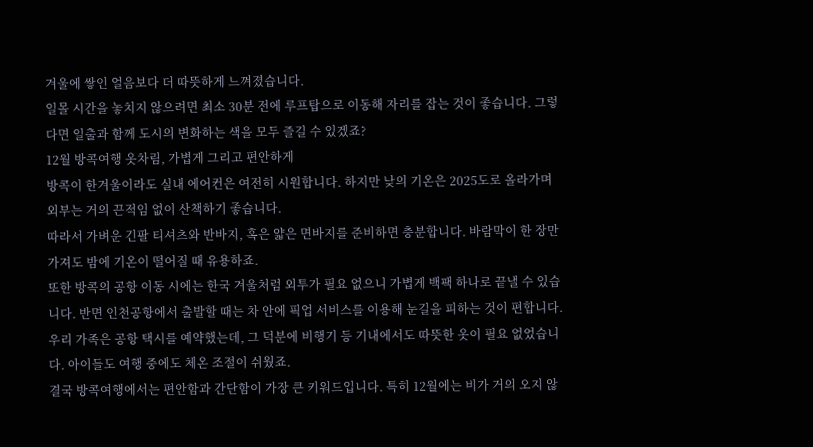겨울에 쌓인 얼음보다 더 따뜻하게 느껴졌습니다.
일몰 시간을 놓치지 않으려면 최소 30분 전에 루프탑으로 이동해 자리를 잡는 것이 좋습니다. 그렇다면 일출과 함께 도시의 변화하는 색을 모두 즐길 수 있겠죠?
12월 방콕여행 옷차림, 가볍게 그리고 편안하게
방콕이 한겨울이라도 실내 에어컨은 여전히 시원합니다. 하지만 낮의 기온은 2025도로 올라가며 외부는 거의 끈적임 없이 산책하기 좋습니다.
따라서 가벼운 긴팔 티셔츠와 반바지, 혹은 얇은 면바지를 준비하면 충분합니다. 바람막이 한 장만 가져도 밤에 기온이 떨어질 때 유용하죠.
또한 방콕의 공항 이동 시에는 한국 겨울처럼 외투가 필요 없으니 가볍게 백팩 하나로 끝낼 수 있습니다. 반면 인천공항에서 출발할 때는 차 안에 픽업 서비스를 이용해 눈길을 피하는 것이 편합니다.
우리 가족은 공항 택시를 예약했는데, 그 덕분에 비행기 등 기내에서도 따뜻한 옷이 필요 없었습니다. 아이들도 여행 중에도 체온 조절이 쉬웠죠.
결국 방콕여행에서는 편안함과 간단함이 가장 큰 키워드입니다. 특히 12월에는 비가 거의 오지 않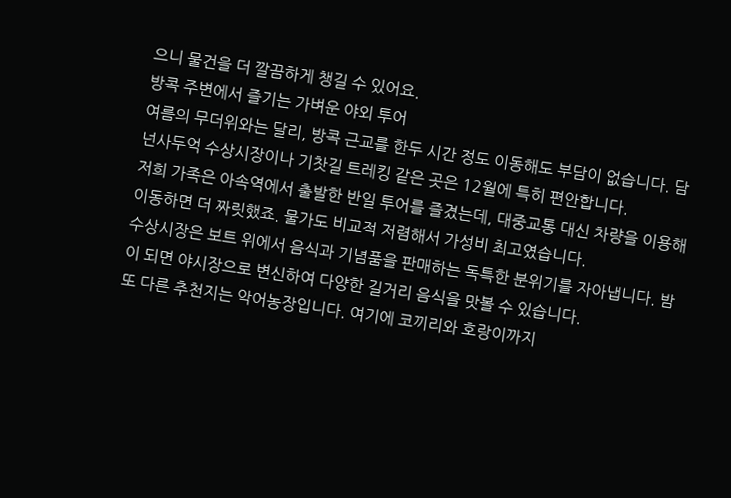으니 물건을 더 깔끔하게 챙길 수 있어요.
방콕 주변에서 즐기는 가벼운 야외 투어
여름의 무더위와는 달리, 방콕 근교를 한두 시간 정도 이동해도 부담이 없습니다. 담넌사두억 수상시장이나 기찻길 트레킹 같은 곳은 12월에 특히 편안합니다.
저희 가족은 아속역에서 출발한 반일 투어를 즐겼는데, 대중교통 대신 차량을 이용해 이동하면 더 짜릿했죠. 물가도 비교적 저렴해서 가성비 최고였습니다.
수상시장은 보트 위에서 음식과 기념품을 판매하는 독특한 분위기를 자아냅니다. 밤이 되면 야시장으로 변신하여 다양한 길거리 음식을 맛볼 수 있습니다.
또 다른 추천지는 악어농장입니다. 여기에 코끼리와 호랑이까지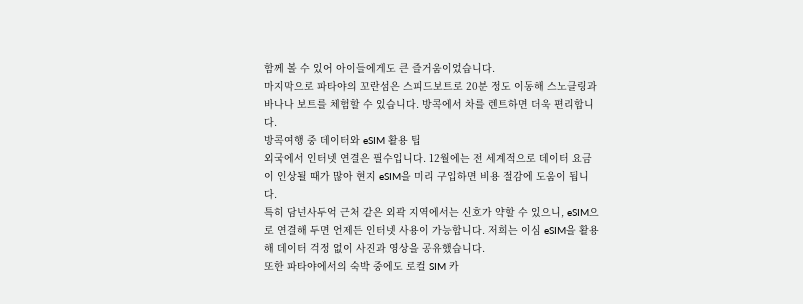함께 볼 수 있어 아이들에게도 큰 즐거움이었습니다.
마지막으로 파타야의 꼬란섬은 스피드보트로 20분 정도 이동해 스노클링과 바나나 보트를 체험할 수 있습니다. 방콕에서 차를 렌트하면 더욱 편리합니다.
방콕여행 중 데이터와 eSIM 활용 팁
외국에서 인터넷 연결은 필수입니다. 12월에는 전 세계적으로 데이터 요금이 인상될 때가 많아 현지 eSIM을 미리 구입하면 비용 절감에 도움이 됩니다.
특히 담넌사두억 근처 같은 외곽 지역에서는 신호가 약할 수 있으니, eSIM으로 연결해 두면 언제든 인터넷 사용이 가능합니다. 저희는 이심 eSIM을 활용해 데이터 걱정 없이 사진과 영상을 공유했습니다.
또한 파타야에서의 숙박 중에도 로컬 SIM 카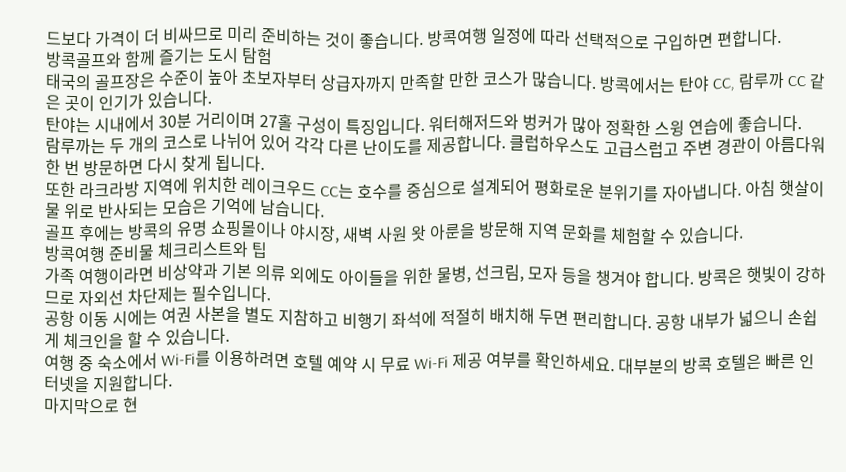드보다 가격이 더 비싸므로 미리 준비하는 것이 좋습니다. 방콕여행 일정에 따라 선택적으로 구입하면 편합니다.
방콕골프와 함께 즐기는 도시 탐험
태국의 골프장은 수준이 높아 초보자부터 상급자까지 만족할 만한 코스가 많습니다. 방콕에서는 탄야 CC, 람루까 CC 같은 곳이 인기가 있습니다.
탄야는 시내에서 30분 거리이며 27홀 구성이 특징입니다. 워터해저드와 벙커가 많아 정확한 스윙 연습에 좋습니다.
람루까는 두 개의 코스로 나뉘어 있어 각각 다른 난이도를 제공합니다. 클럽하우스도 고급스럽고 주변 경관이 아름다워 한 번 방문하면 다시 찾게 됩니다.
또한 라크라방 지역에 위치한 레이크우드 CC는 호수를 중심으로 설계되어 평화로운 분위기를 자아냅니다. 아침 햇살이 물 위로 반사되는 모습은 기억에 남습니다.
골프 후에는 방콕의 유명 쇼핑몰이나 야시장, 새벽 사원 왓 아룬을 방문해 지역 문화를 체험할 수 있습니다.
방콕여행 준비물 체크리스트와 팁
가족 여행이라면 비상약과 기본 의류 외에도 아이들을 위한 물병, 선크림, 모자 등을 챙겨야 합니다. 방콕은 햇빛이 강하므로 자외선 차단제는 필수입니다.
공항 이동 시에는 여권 사본을 별도 지참하고 비행기 좌석에 적절히 배치해 두면 편리합니다. 공항 내부가 넓으니 손쉽게 체크인을 할 수 있습니다.
여행 중 숙소에서 Wi-Fi를 이용하려면 호텔 예약 시 무료 Wi-Fi 제공 여부를 확인하세요. 대부분의 방콕 호텔은 빠른 인터넷을 지원합니다.
마지막으로 현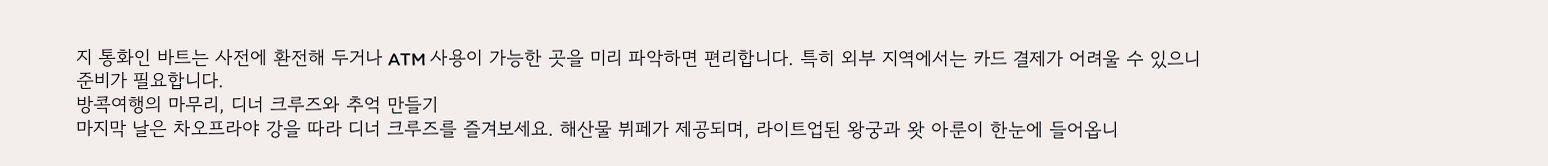지 통화인 바트는 사전에 환전해 두거나 ATM 사용이 가능한 곳을 미리 파악하면 편리합니다. 특히 외부 지역에서는 카드 결제가 어려울 수 있으니 준비가 필요합니다.
방콕여행의 마무리, 디너 크루즈와 추억 만들기
마지막 날은 차오프라야 강을 따라 디너 크루즈를 즐겨보세요. 해산물 뷔페가 제공되며, 라이트업된 왕궁과 왓 아룬이 한눈에 들어옵니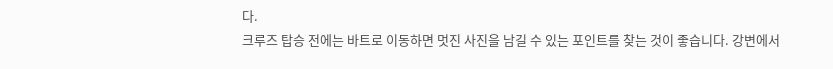다.
크루즈 탑승 전에는 바트로 이동하면 멋진 사진을 남길 수 있는 포인트를 찾는 것이 좋습니다. 강변에서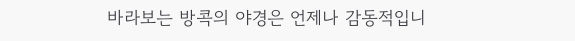바라보는 방콕의 야경은 언제나 감동적입니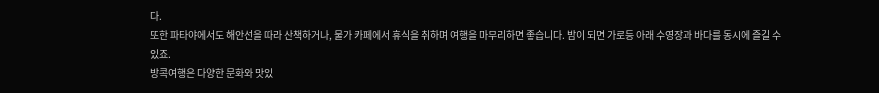다.
또한 파타야에서도 해안선을 따라 산책하거나, 물가 카페에서 휴식을 취하며 여행을 마무리하면 좋습니다. 밤이 되면 가로등 아래 수영장과 바다를 동시에 즐길 수 있죠.
방콕여행은 다양한 문화와 맛있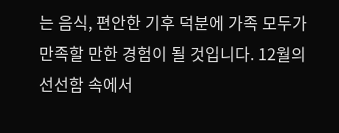는 음식, 편안한 기후 덕분에 가족 모두가 만족할 만한 경험이 될 것입니다. 12월의 선선함 속에서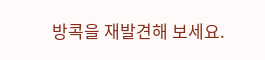방콕을 재발견해 보세요.